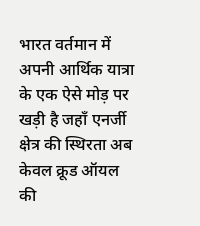भारत वर्तमान में अपनी आर्थिक यात्रा के एक ऐसे मोड़ पर खड़ी है जहाँ एनर्जी क्षेत्र की स्थिरता अब केवल क्रूड ऑयल की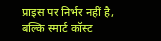प्राइस पर निर्भर नहीं है, बल्कि स्मार्ट कॉस्ट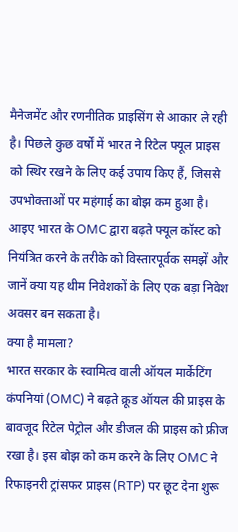मैनेजमेंट और रणनीतिक प्राइसिंग से आकार ले रही है। पिछले कुछ वर्षों में भारत ने रिटेल फ्यूल प्राइस को स्थिर रखने के लिए कई उपाय किए हैं, जिससे उपभोक्ताओं पर महंगाई का बोझ कम हुआ है।
आइए भारत के OMC द्वारा बढ़ते फ्यूल कॉस्ट को नियंत्रित करने के तरीके को विस्तारपूर्वक समझें और जानें क्या यह थीम निवेशकों के लिए एक बड़ा निवेश अवसर बन सकता है।
क्या है मामला?
भारत सरकार के स्वामित्व वाली ऑयल मार्केटिंग कंपनियां (OMC) ने बढ़ते क्रूड ऑयल की प्राइस के बावजूद रिटेल पेट्रोल और डीजल की प्राइस को फ्रीज रखा है। इस बोझ को कम करने के लिए OMC ने रिफाइनरी ट्रांसफर प्राइस (RTP) पर छूट देना शुरू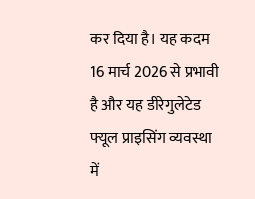कर दिया है। यह कदम 16 मार्च 2026 से प्रभावी है और यह डीरेगुलेटेड फ्यूल प्राइसिंग व्यवस्था में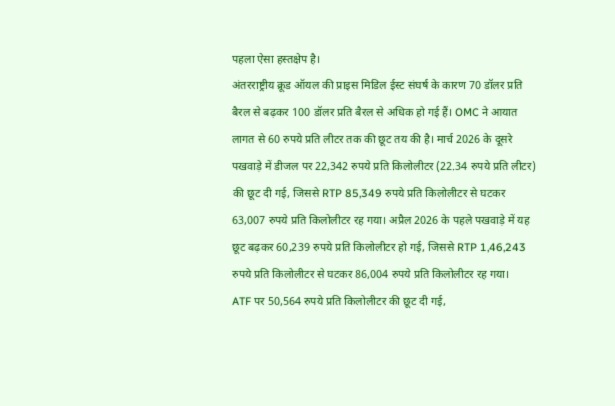पहला ऐसा हस्तक्षेप है।
अंतरराष्ट्रीय क्रूड ऑयल की प्राइस मिडिल ईस्ट संघर्ष के कारण 70 डॉलर प्रति बैरल से बढ़कर 100 डॉलर प्रति बैरल से अधिक हो गई हैं। OMC ने आयात लागत से 60 रुपये प्रति लीटर तक की छूट तय की है। मार्च 2026 के दूसरे पखवाड़े में डीजल पर 22,342 रुपये प्रति किलोलीटर (22.34 रुपये प्रति लीटर) की छूट दी गई, जिससे RTP 85,349 रुपये प्रति किलोलीटर से घटकर 63,007 रुपये प्रति किलोलीटर रह गया। अप्रैल 2026 के पहले पखवाड़े में यह छूट बढ़कर 60,239 रुपये प्रति किलोलीटर हो गई, जिससे RTP 1,46,243 रुपये प्रति किलोलीटर से घटकर 86,004 रुपये प्रति किलोलीटर रह गया।
ATF पर 50,564 रुपये प्रति किलोलीटर की छूट दी गई,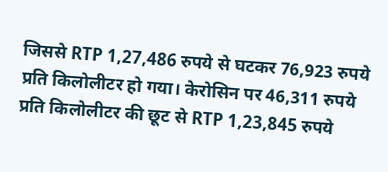जिससे RTP 1,27,486 रुपये से घटकर 76,923 रुपये प्रति किलोलीटर हो गया। केरोसिन पर 46,311 रुपये प्रति किलोलीटर की छूट से RTP 1,23,845 रुपये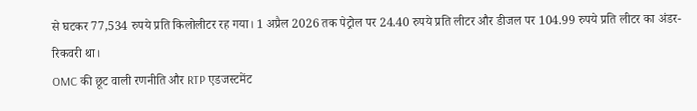से घटकर 77,534 रुपये प्रति किलोलीटर रह गया। 1 अप्रैल 2026 तक पेट्रोल पर 24.40 रुपये प्रति लीटर और डीजल पर 104.99 रुपये प्रति लीटर का अंडर-रिकवरी था।
OMC की छूट वाली रणनीति और RTP एडजस्टमेंट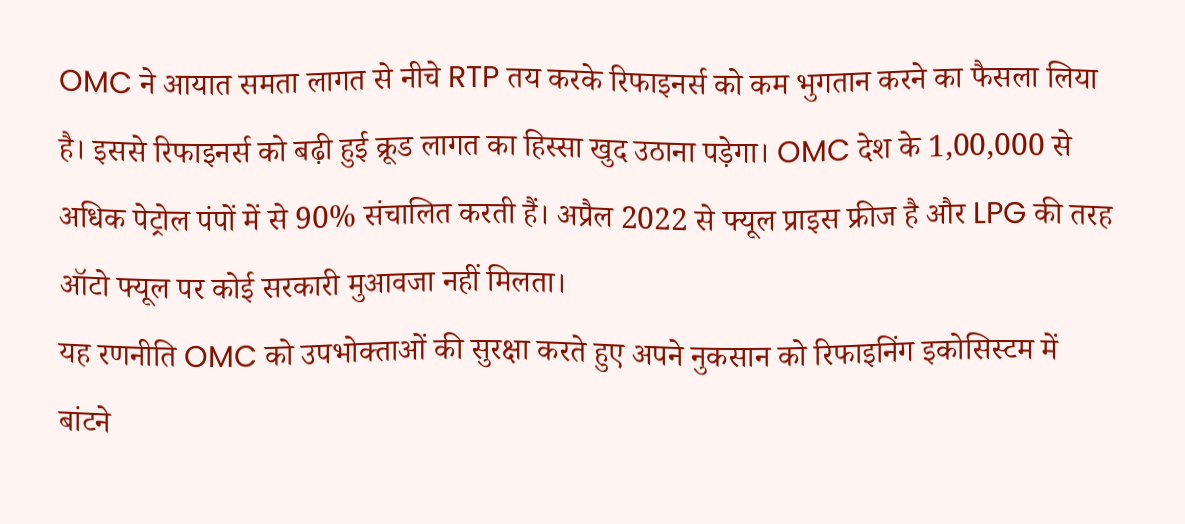OMC ने आयात समता लागत से नीचे RTP तय करके रिफाइनर्स को कम भुगतान करने का फैसला लिया है। इससे रिफाइनर्स को बढ़ी हुई क्रूड लागत का हिस्सा खुद उठाना पड़ेगा। OMC देश के 1,00,000 से अधिक पेट्रोल पंपों में से 90% संचालित करती हैं। अप्रैल 2022 से फ्यूल प्राइस फ्रीज है और LPG की तरह ऑटो फ्यूल पर कोई सरकारी मुआवजा नहीं मिलता।
यह रणनीति OMC को उपभोक्ताओं की सुरक्षा करते हुए अपने नुकसान को रिफाइनिंग इकोसिस्टम में बांटने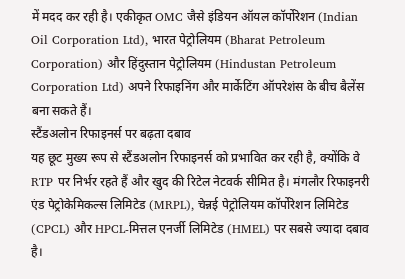में मदद कर रही है। एकीकृत OMC जैसे इंडियन ऑयल कॉर्पोरेशन (Indian Oil Corporation Ltd), भारत पेट्रोलियम (Bharat Petroleum Corporation) और हिंदुस्तान पेट्रोलियम (Hindustan Petroleum Corporation Ltd) अपने रिफाइनिंग और मार्केटिंग ऑपरेशंस के बीच बैलेंस बना सकते हैं।
स्टैंडअलोन रिफाइनर्स पर बढ़ता दबाव
यह छूट मुख्य रूप से स्टैंडअलोन रिफाइनर्स को प्रभावित कर रही है, क्योंकि वे RTP पर निर्भर रहते हैं और खुद की रिटेल नेटवर्क सीमित है। मंगलौर रिफाइनरी एंड पेट्रोकेमिकल्स लिमिटेड (MRPL), चेन्नई पेट्रोलियम कॉर्पोरेशन लिमिटेड (CPCL) और HPCL-मित्तल एनर्जी लिमिटेड (HMEL) पर सबसे ज्यादा दबाव है।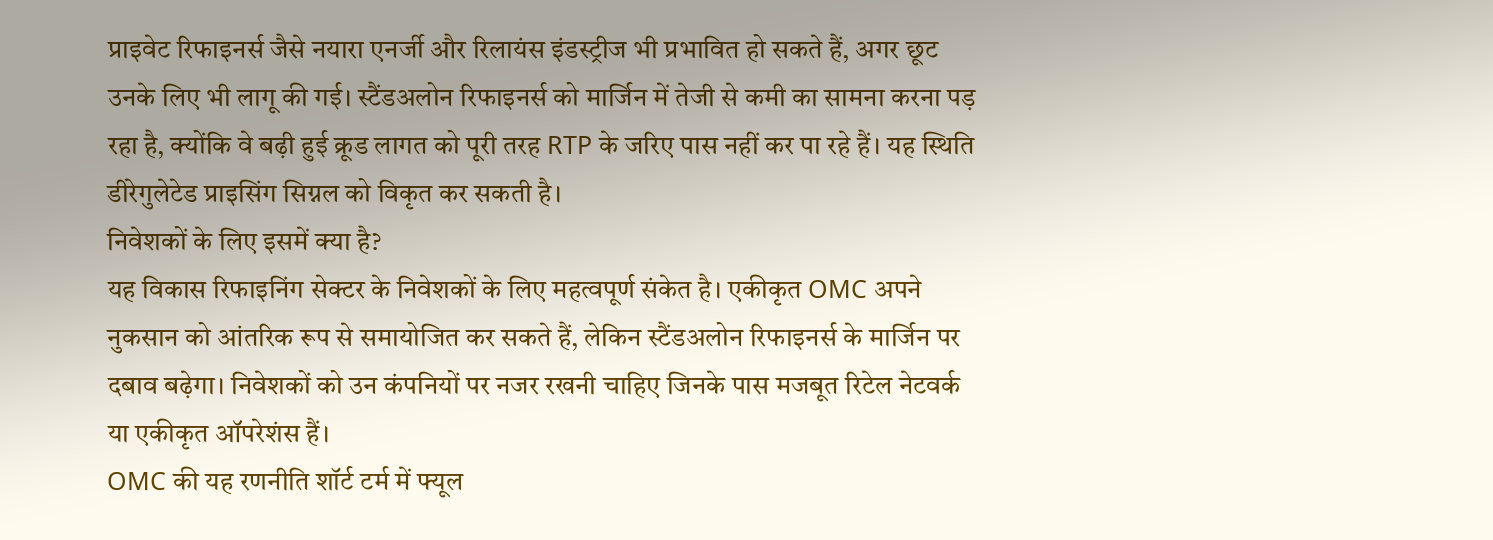प्राइवेट रिफाइनर्स जैसे नयारा एनर्जी और रिलायंस इंडस्ट्रीज भी प्रभावित हो सकते हैं, अगर छूट उनके लिए भी लागू की गई। स्टैंडअलोन रिफाइनर्स को मार्जिन में तेजी से कमी का सामना करना पड़ रहा है, क्योंकि वे बढ़ी हुई क्रूड लागत को पूरी तरह RTP के जरिए पास नहीं कर पा रहे हैं। यह स्थिति डीरेगुलेटेड प्राइसिंग सिग्नल को विकृत कर सकती है।
निवेशकों के लिए इसमें क्या है?
यह विकास रिफाइनिंग सेक्टर के निवेशकों के लिए महत्वपूर्ण संकेत है। एकीकृत OMC अपने नुकसान को आंतरिक रूप से समायोजित कर सकते हैं, लेकिन स्टैंडअलोन रिफाइनर्स के मार्जिन पर दबाव बढ़ेगा। निवेशकों को उन कंपनियों पर नजर रखनी चाहिए जिनके पास मजबूत रिटेल नेटवर्क या एकीकृत ऑपरेशंस हैं।
OMC की यह रणनीति शॉर्ट टर्म में फ्यूल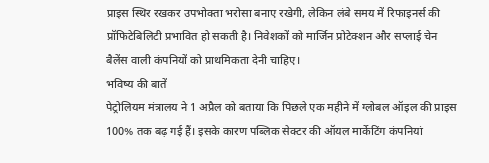प्राइस स्थिर रखकर उपभोक्ता भरोसा बनाए रखेगी, लेकिन लंबे समय में रिफाइनर्स की प्रॉफिटेबिलिटी प्रभावित हो सकती है। निवेशकों को मार्जिन प्रोटेक्शन और सप्लाई चेन बैलेंस वाली कंपनियों को प्राथमिकता देनी चाहिए।
भविष्य की बातें
पेट्रोलियम मंत्रालय ने 1 अप्रैल को बताया कि पिछले एक महीने में ग्लोबल ऑइल की प्राइस 100% तक बढ़ गई हैं। इसके कारण पब्लिक सेक्टर की ऑयल मार्केटिंग कंपनियां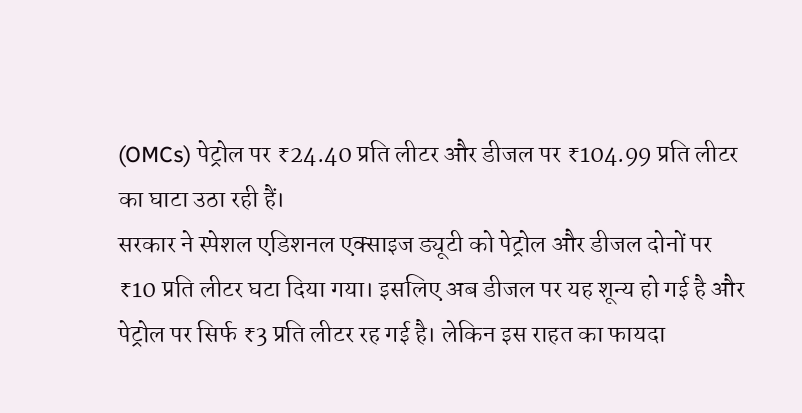(OMCs) पेट्रोल पर ₹24.40 प्रति लीटर और डीजल पर ₹104.99 प्रति लीटर का घाटा उठा रही हैं।
सरकार ने स्पेशल एडिशनल एक्साइज ड्यूटी को पेट्रोल और डीजल दोनों पर ₹10 प्रति लीटर घटा दिया गया। इसलिए अब डीजल पर यह शून्य हो गई है और पेट्रोल पर सिर्फ ₹3 प्रति लीटर रह गई है। लेकिन इस राहत का फायदा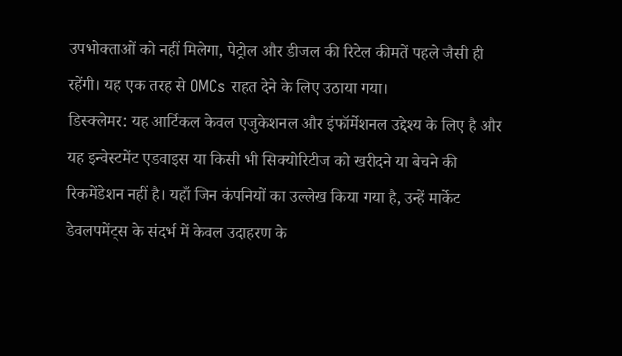उपभोक्ताओं को नहीं मिलेगा, पेट्रोल और डीजल की रिटेल कीमतें पहले जैसी ही रहेंगी। यह एक तरह से OMCs राहत देने के लिए उठाया गया।
डिस्क्लेमर: यह आर्टिकल केवल एजुकेशनल और इंफॉर्मेशनल उद्देश्य के लिए है और यह इन्वेस्टमेंट एडवाइस या किसी भी सिक्योरिटीज को खरीदने या बेचने की रिकमेंडेशन नहीं है। यहाँ जिन कंपनियों का उल्लेख किया गया है, उन्हें मार्केट डेवलपमेंट्स के संदर्भ में केवल उदाहरण के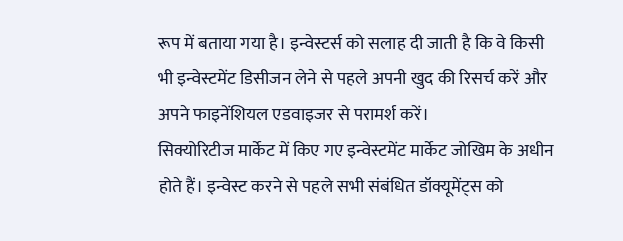रूप में बताया गया है। इन्वेस्टर्स को सलाह दी जाती है कि वे किसी भी इन्वेस्टमेंट डिसीजन लेने से पहले अपनी खुद की रिसर्च करें और अपने फाइनेंशियल एडवाइजर से परामर्श करें।
सिक्योरिटीज मार्केट में किए गए इन्वेस्टमेंट मार्केट जोखिम के अधीन होते हैं। इन्वेस्ट करने से पहले सभी संबंधित डॉक्यूमेंट्स को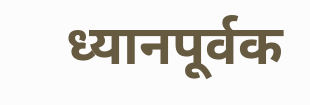ध्यानपूर्वक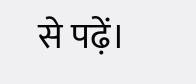से पढ़ें।